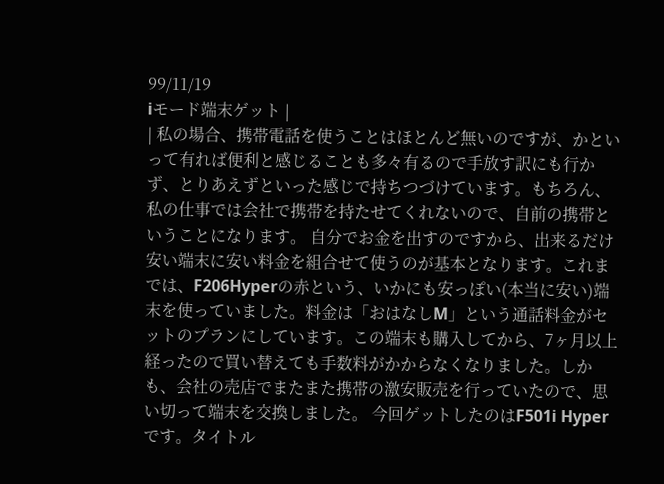99/11/19
iモード端末ゲット |
| 私の場合、携帯電話を使うことはほとんど無いのですが、かといって有れば便利と感じることも多々有るので手放す訳にも行かず、とりあえずといった感じで持ちつづけています。もちろん、私の仕事では会社で携帯を持たせてくれないので、自前の携帯ということになります。 自分でお金を出すのですから、出来るだけ安い端末に安い料金を組合せて使うのが基本となります。これまでは、F206Hyperの赤という、いかにも安っぽい(本当に安い)端末を使っていました。料金は「おはなしM」という通話料金がセットのプランにしています。この端末も購入してから、7ヶ月以上経ったので買い替えても手数料がかからなくなりました。しかも、会社の売店でまたまた携帯の激安販売を行っていたので、思い切って端末を交換しました。 今回ゲットしたのはF501i Hyperです。タイトル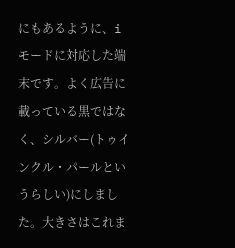にもあるように、iモードに対応した端末です。よく広告に載っている黒ではなく、シルバー(トゥインクル・パールというらしい)にしました。大きさはこれま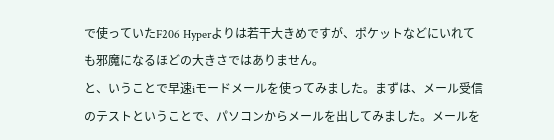で使っていたF206 Hyperよりは若干大きめですが、ポケットなどにいれても邪魔になるほどの大きさではありません。
と、いうことで早速iモードメールを使ってみました。まずは、メール受信のテストということで、パソコンからメールを出してみました。メールを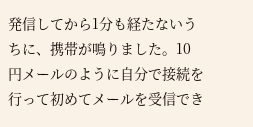発信してから1分も経たないうちに、携帯が鳴りました。10円メールのように自分で接続を行って初めてメールを受信でき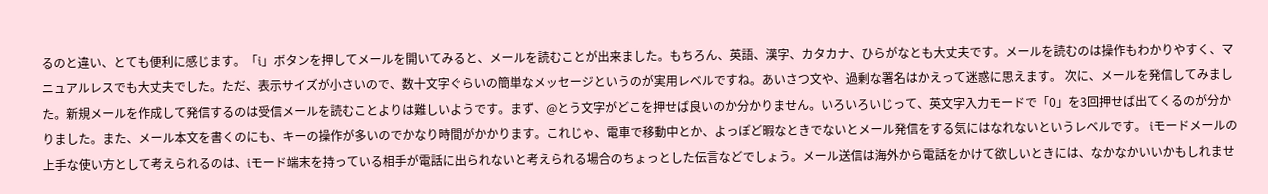るのと違い、とても便利に感じます。「i」ボタンを押してメールを開いてみると、メールを読むことが出来ました。もちろん、英語、漢字、カタカナ、ひらがなとも大丈夫です。メールを読むのは操作もわかりやすく、マニュアルレスでも大丈夫でした。ただ、表示サイズが小さいので、数十文字ぐらいの簡単なメッセージというのが実用レベルですね。あいさつ文や、過剰な署名はかえって迷惑に思えます。 次に、メールを発信してみました。新規メールを作成して発信するのは受信メールを読むことよりは難しいようです。まず、@とう文字がどこを押せば良いのか分かりません。いろいろいじって、英文字入力モードで「0」を3回押せば出てくるのが分かりました。また、メール本文を書くのにも、キーの操作が多いのでかなり時間がかかります。これじゃ、電車で移動中とか、よっぽど暇なときでないとメール発信をする気にはなれないというレベルです。 iモードメールの上手な使い方として考えられるのは、iモード端末を持っている相手が電話に出られないと考えられる場合のちょっとした伝言などでしょう。メール送信は海外から電話をかけて欲しいときには、なかなかいいかもしれませ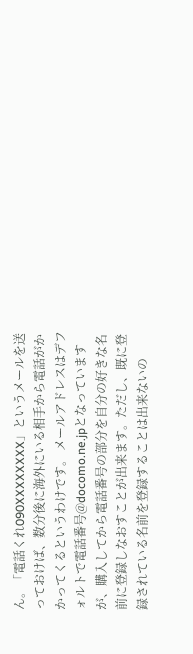ん。「電話くれ090XXXXXXXX」というメールを送っておけば、数分後に海外にいる相手から電話がかかってくるというわけです。 メールアドレスはデフォルトで電話番号@docomo.ne.jpとなっていますが、購入してから電話番号の部分を自分の好きな名前に登録しなおすことが出来ます。ただし、既に登録されている名前を登録することは出来ないの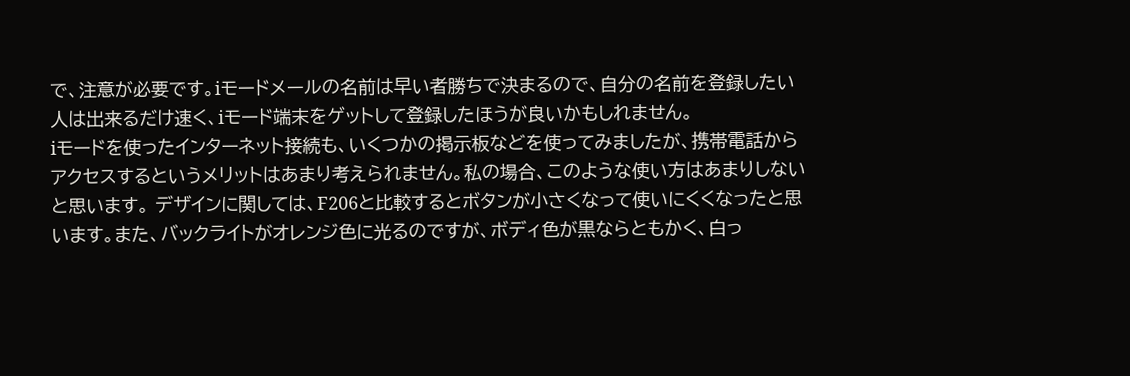で、注意が必要です。iモードメールの名前は早い者勝ちで決まるので、自分の名前を登録したい人は出来るだけ速く、iモード端末をゲットして登録したほうが良いかもしれません。
iモードを使ったインターネット接続も、いくつかの掲示板などを使ってみましたが、携帯電話からアクセスするというメリットはあまり考えられません。私の場合、このような使い方はあまりしないと思います。 デザインに関しては、F206と比較するとボタンが小さくなって使いにくくなったと思います。また、バックライトがオレンジ色に光るのですが、ボディ色が黒ならともかく、白っ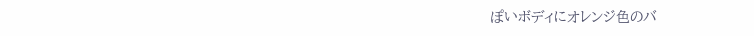ぽいボディにオレンジ色のバ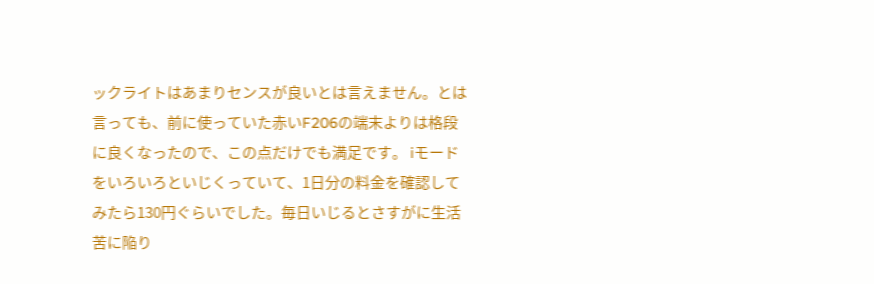ックライトはあまりセンスが良いとは言えません。とは言っても、前に使っていた赤いF206の端末よりは格段に良くなったので、この点だけでも満足です。 iモードをいろいろといじくっていて、1日分の料金を確認してみたら130円ぐらいでした。毎日いじるとさすがに生活苦に陥り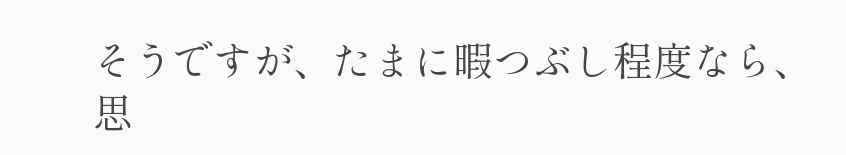そうですが、たまに暇つぶし程度なら、思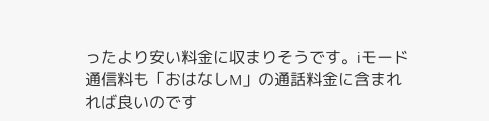ったより安い料金に収まりそうです。iモード通信料も「おはなしM」の通話料金に含まれれば良いのです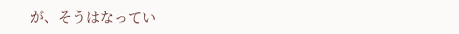が、そうはなってい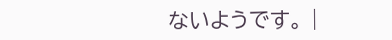ないようです。 |